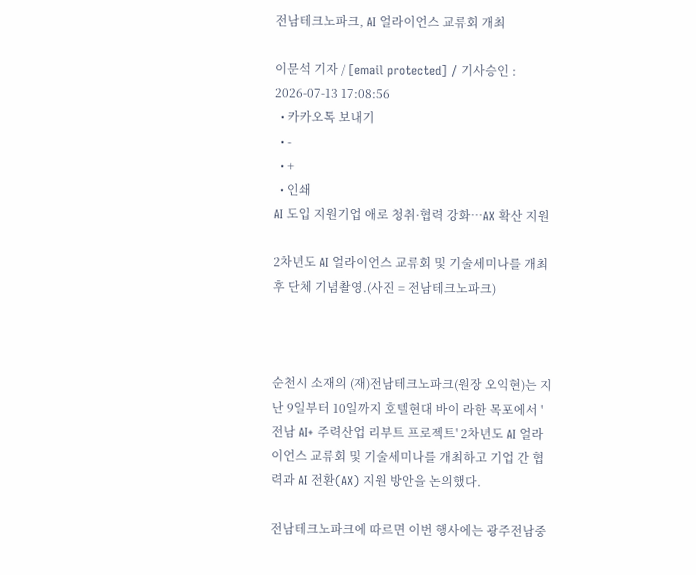전남테크노파크, AI 얼라이언스 교류회 개최

이문석 기자 / [email protected] / 기사승인 : 2026-07-13 17:08:56
  • 카카오톡 보내기
  • -
  • +
  • 인쇄
AI 도입 지원기업 애로 청취·협력 강화…AX 확산 지원

2차년도 AI 얼라이언스 교류회 및 기술세미나를 개최 후 단체 기념촬영.(사진 = 전남테크노파크)



순천시 소재의 (재)전남테크노파크(원장 오익현)는 지난 9일부터 10일까지 호텔현대 바이 라한 목포에서 '전남 AI+ 주력산업 리부트 프로젝트' 2차년도 AI 얼라이언스 교류회 및 기술세미나를 개최하고 기업 간 협력과 AI 전환(AX) 지원 방안을 논의했다.

전남테크노파크에 따르면 이번 행사에는 광주전남중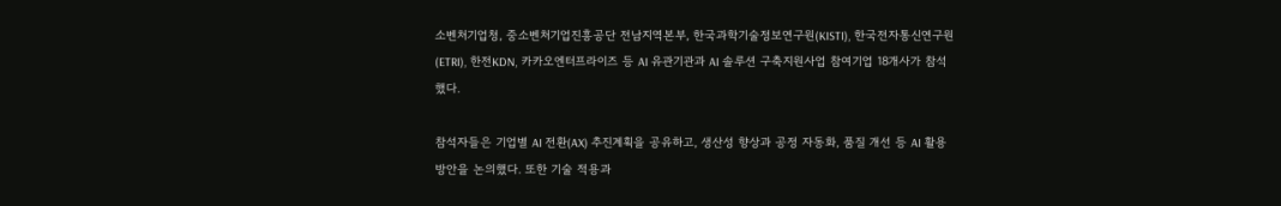소벤처기업청, 중소벤처기업진흥공단 전남지역본부, 한국과학기술정보연구원(KISTI), 한국전자통신연구원(ETRI), 한전KDN, 카카오엔터프라이즈 등 AI 유관기관과 AI 솔루션 구축지원사업 참여기업 18개사가 참석했다.

참석자들은 기업별 AI 전환(AX) 추진계획을 공유하고, 생산성 향상과 공정 자동화, 품질 개선 등 AI 활용 방안을 논의했다. 또한 기술 적용과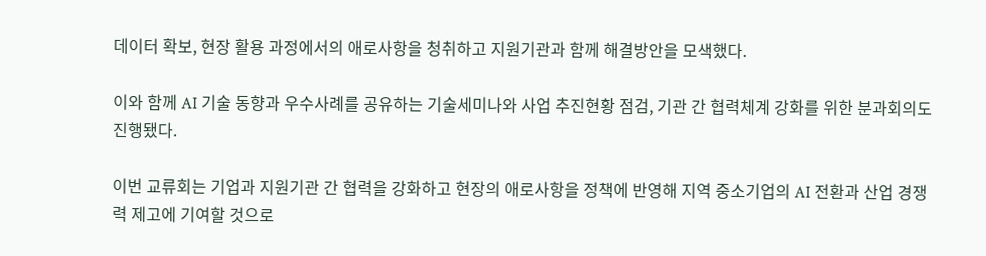데이터 확보, 현장 활용 과정에서의 애로사항을 청취하고 지원기관과 함께 해결방안을 모색했다.

이와 함께 AI 기술 동향과 우수사례를 공유하는 기술세미나와 사업 추진현황 점검, 기관 간 협력체계 강화를 위한 분과회의도 진행됐다.

이번 교류회는 기업과 지원기관 간 협력을 강화하고 현장의 애로사항을 정책에 반영해 지역 중소기업의 AI 전환과 산업 경쟁력 제고에 기여할 것으로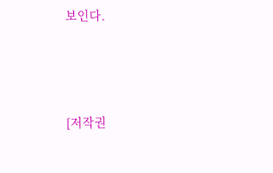보인다.



[저작권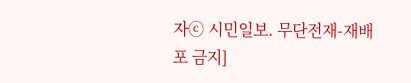자ⓒ 시민일보. 무단전재-재배포 금지]